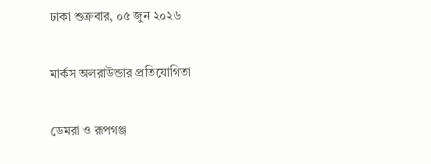ঢাকা শুক্রবার, ০৫ জুন ২০২৬

মার্কস অলরাউন্ডার প্রতিযোগিতা

ডেমরা ও রূপগঞ্জ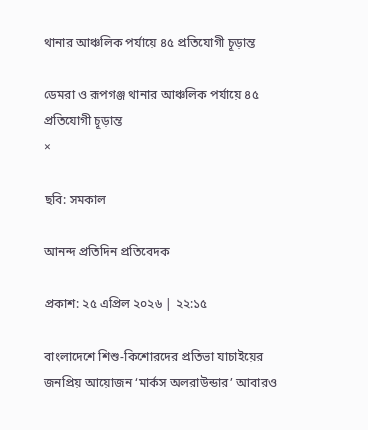থানার আঞ্চলিক পর্যায়ে ৪৫ প্রতিযোগী চূড়ান্ত

ডেমরা ও রূপগঞ্জ থানার আঞ্চলিক পর্যায়ে ৪৫ প্রতিযোগী চূড়ান্ত
×

ছবি: সমকাল

আনন্দ প্রতিদিন প্রতিবেদক

প্রকাশ: ২৫ এপ্রিল ২০২৬ | ২২:১৫

বাংলাদেশে শিশু-কিশোরদের প্রতিভা যাচাইয়ের জনপ্রিয় আয়োজন ‘মার্কস অলরাউন্ডার’ আবারও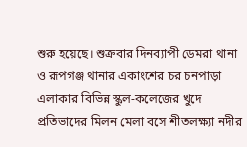শুরু হয়েছে। শুক্রবার দিনব্যাপী ডেমরা থানা ও রূপগঞ্জ থানার একাংশের চর চনপাড়া এলাকার বিভিন্ন স্কুল-কলেজের খুদে প্রতিভাদের মিলন মেলা বসে শীতলক্ষ্যা নদীর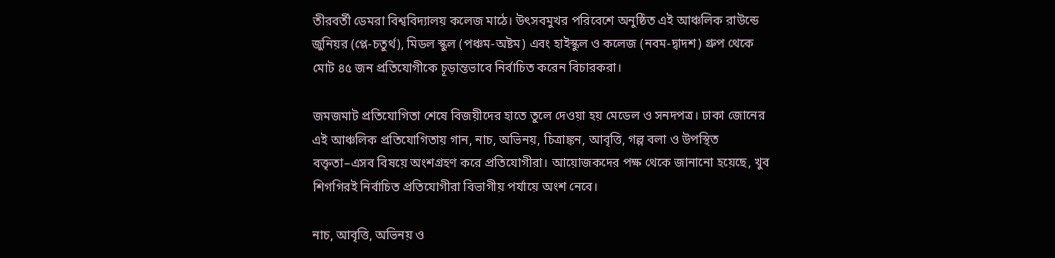তীরবর্তী ডেমরা বিশ্ববিদ্যালয় কলেজ মাঠে। উৎসবমুখর পরিবেশে অনুষ্ঠিত এই আঞ্চলিক রাউন্ডে জুনিয়র (প্লে-চতুর্থ), মিডল স্কুল (পঞ্চম-অষ্টম) এবং হাইস্কুল ও কলেজ (নবম-দ্বাদশ) গ্রুপ থেকে মোট ৪৫ জন প্রতিযোগীকে চূড়ান্তভাবে নির্বাচিত করেন বিচারকরা।

জমজমাট প্রতিযোগিতা শেষে বিজয়ীদের হাতে তুলে দেওয়া হয় মেডেল ও সনদপত্র। ঢাকা জোনের এই আঞ্চলিক প্রতিযোগিতায় গান, নাচ, অভিনয়, চিত্রাঙ্কন, আবৃত্তি, গল্প বলা ও উপস্থিত বক্তৃতা–এসব বিষয়ে অংশগ্রহণ করে প্রতিযোগীরা। আয়োজকদের পক্ষ থেকে জানানো হয়েছে, খুব শিগগিরই নির্বাচিত প্রতিযোগীরা বিভাগীয় পর্যায়ে অংশ নেবে।

নাচ, আবৃত্তি, অভিনয় ও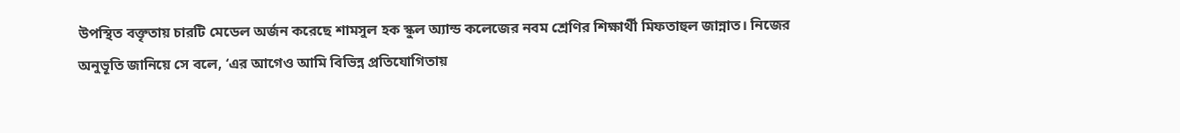উপস্থিত বক্তৃতায় চারটি মেডেল অর্জন করেছে শামসুল হক স্কুল অ্যান্ড কলেজের নবম শ্রেণির শিক্ষার্থী মিফতাহুল জান্নাত। নিজের অনুভূতি জানিয়ে সে বলে, ‘এর আগেও আমি বিভিন্ন প্রতিযোগিতায়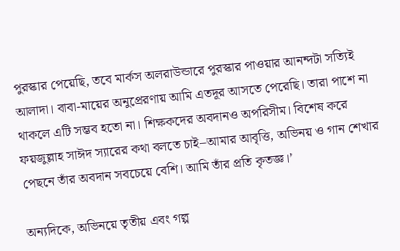পুরস্কার পেয়েছি, তবে মার্কস অলরাউন্ডারে পুরস্কার পাওয়ার আনন্দটা সত্যিই আলাদা। বাবা-মায়ের অনুপ্রেরণায় আমি এতদূর আসতে পেরেছি। তারা পাশে না থাকলে এটি সম্ভব হতো না। শিক্ষকদের অবদানও অপরিসীম। বিশেষ করে ফয়জুল্লাহ সাঈদ স্যারের কথা বলতে চাই–আমার আবৃত্তি, অভিনয় ও গান শেখার পেছনে তাঁর অবদান সবচেয়ে বেশি। আমি তাঁর প্রতি কৃতজ্ঞ।’

অন্যদিকে, অভিনয়ে তৃতীয় এবং গল্প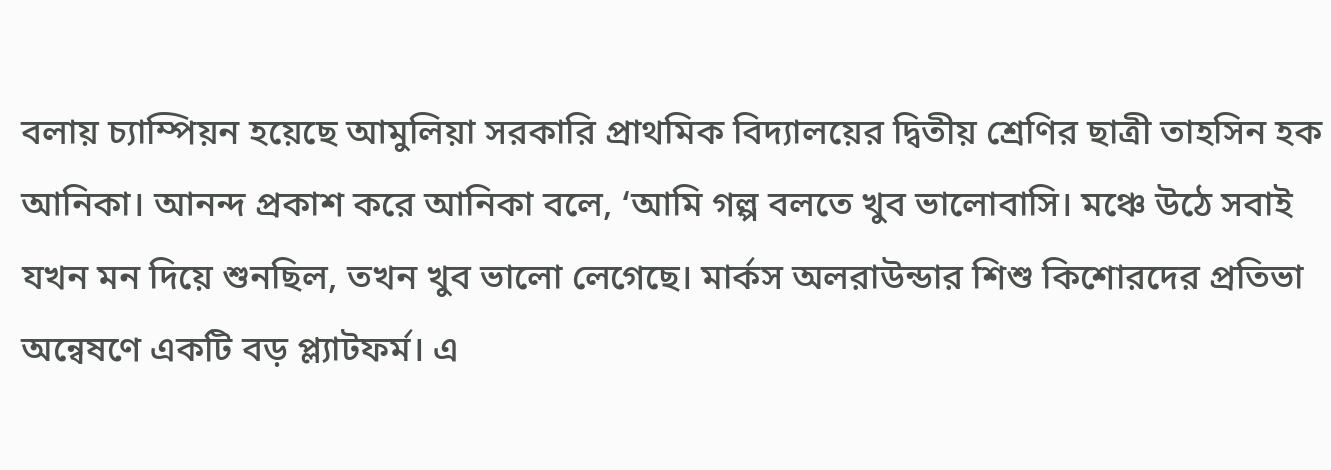বলায় চ্যাম্পিয়ন হয়েছে আমুলিয়া সরকারি প্রাথমিক বিদ্যালয়ের দ্বিতীয় শ্রেণির ছাত্রী তাহসিন হক আনিকা। আনন্দ প্রকাশ করে আনিকা বলে, ‘আমি গল্প বলতে খুব ভালোবাসি। মঞ্চে উঠে সবাই যখন মন দিয়ে শুনছিল, তখন খুব ভালো লেগেছে। মার্কস অলরাউন্ডার শিশু কিশোরদের প্রতিভা অন্বেষণে একটি বড় প্ল্যাটফর্ম। এ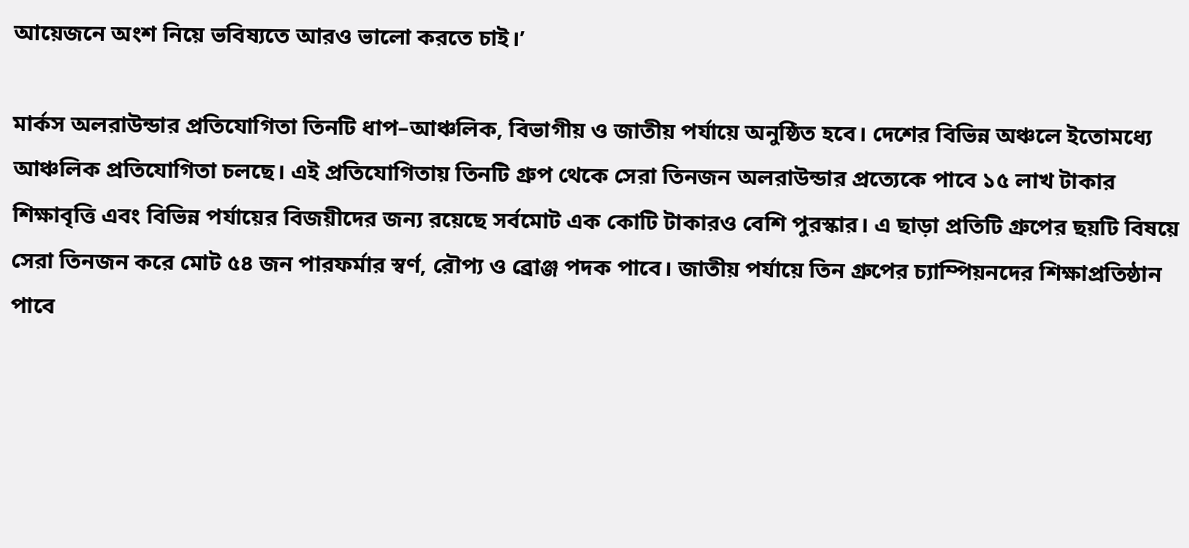আয়েজনে অংশ নিয়ে ভবিষ্যতে আরও ভালো করতে চাই।’

মার্কস অলরাউন্ডার প্রতিযোগিতা তিনটি ধাপ–আঞ্চলিক, বিভাগীয় ও জাতীয় পর্যায়ে অনুষ্ঠিত হবে। দেশের বিভিন্ন অঞ্চলে ইতোমধ্যে আঞ্চলিক প্রতিযোগিতা চলছে। এই প্রতিযোগিতায় তিনটি গ্রুপ থেকে সেরা তিনজন অলরাউন্ডার প্রত্যেকে পাবে ১৫ লাখ টাকার শিক্ষাবৃত্তি এবং বিভিন্ন পর্যায়ের বিজয়ীদের জন্য রয়েছে সর্বমোট এক কোটি টাকারও বেশি পুরস্কার। এ ছাড়া প্রতিটি গ্রুপের ছয়টি বিষয়ে সেরা তিনজন করে মোট ৫৪ জন পারফর্মার স্বর্ণ, রৌপ্য ও ব্রোঞ্জ পদক পাবে। জাতীয় পর্যায়ে তিন গ্রুপের চ্যাম্পিয়নদের শিক্ষাপ্রতিষ্ঠান পাবে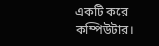একটি করে কম্পিউটার।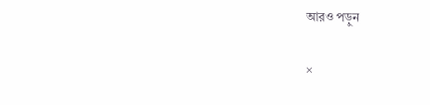আরও পড়ুন

×